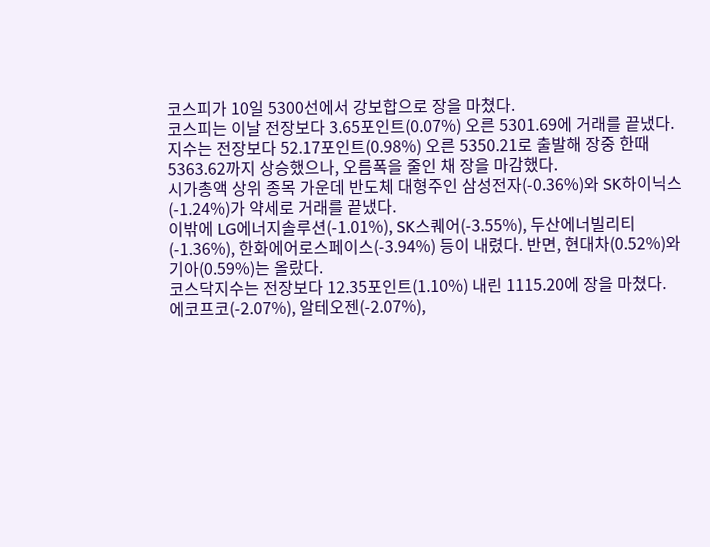코스피가 10일 5300선에서 강보합으로 장을 마쳤다.
코스피는 이날 전장보다 3.65포인트(0.07%) 오른 5301.69에 거래를 끝냈다.
지수는 전장보다 52.17포인트(0.98%) 오른 5350.21로 출발해 장중 한때 5363.62까지 상승했으나, 오름폭을 줄인 채 장을 마감했다.
시가총액 상위 종목 가운데 반도체 대형주인 삼성전자(-0.36%)와 SK하이닉스(-1.24%)가 약세로 거래를 끝냈다.
이밖에 LG에너지솔루션(-1.01%), SK스퀘어(-3.55%), 두산에너빌리티(-1.36%), 한화에어로스페이스(-3.94%) 등이 내렸다. 반면, 현대차(0.52%)와 기아(0.59%)는 올랐다.
코스닥지수는 전장보다 12.35포인트(1.10%) 내린 1115.20에 장을 마쳤다.
에코프코(-2.07%), 알테오젠(-2.07%),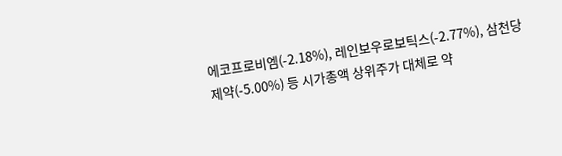에코프로비엠(-2.18%), 레인보우로보틱스(-2.77%), 삼천당제약(-5.00%) 등 시가총액 상위주가 대체로 약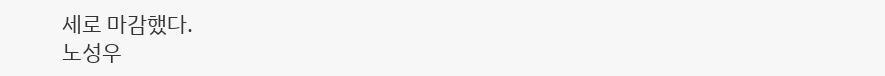세로 마감했다.
노성우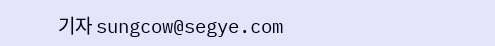기자 sungcow@segye.com